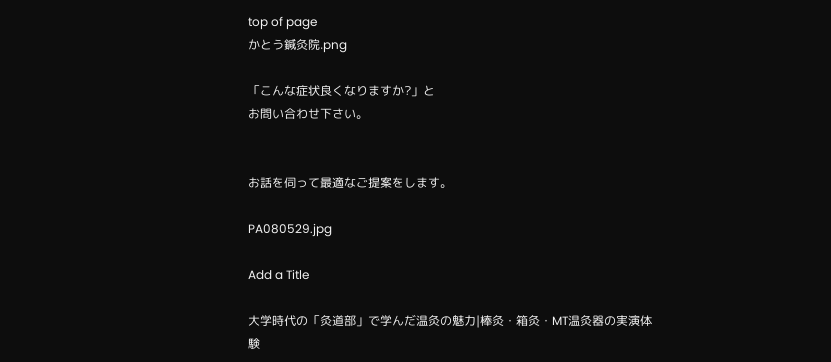top of page
かとう鍼灸院.png

「こんな症状良くなりますか?」と
お問い合わせ下さい。


お話を伺って最適なご提案をします。

PA080529.jpg

Add a Title

大学時代の「灸道部」で学んだ温灸の魅力|棒灸・箱灸・MT温灸器の実演体験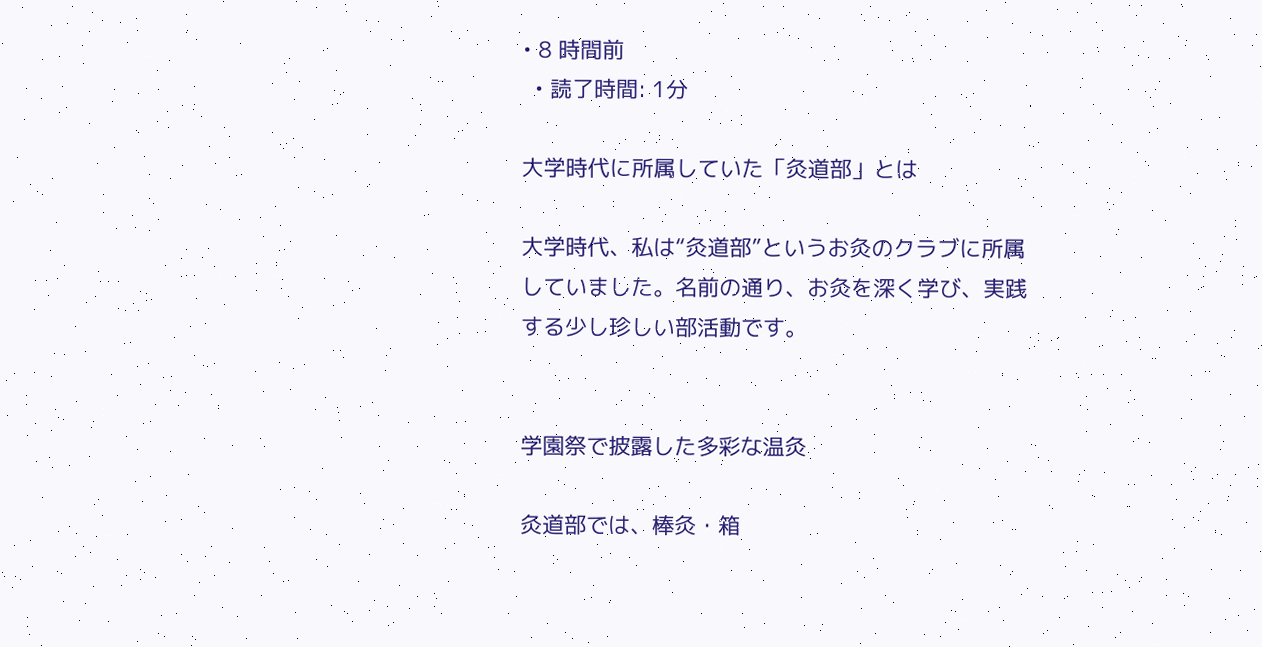• 8 時間前
  • 読了時間: 1分

大学時代に所属していた「灸道部」とは

大学時代、私は“灸道部”というお灸のクラブに所属していました。名前の通り、お灸を深く学び、実践する少し珍しい部活動です。


学園祭で披露した多彩な温灸

灸道部では、棒灸・箱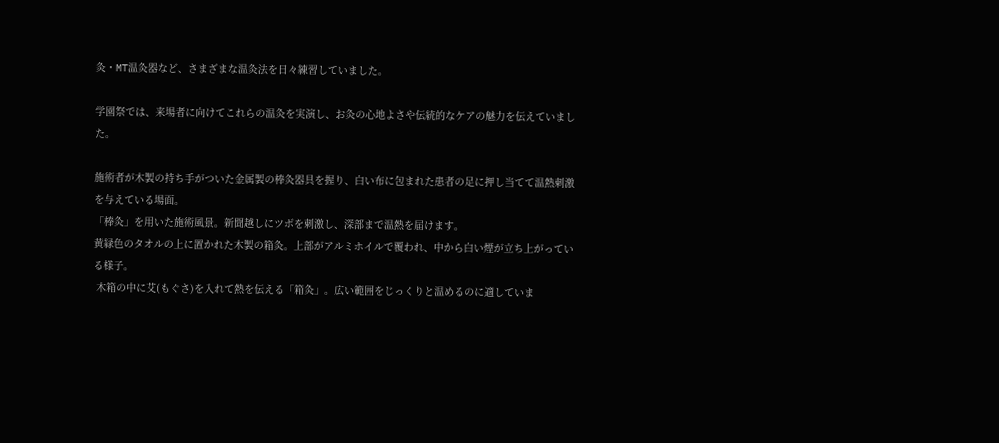灸・MT温灸器など、さまざまな温灸法を日々練習していました。

学園祭では、来場者に向けてこれらの温灸を実演し、お灸の心地よさや伝統的なケアの魅力を伝えていました。

施術者が木製の持ち手がついた金属製の棒灸器具を握り、白い布に包まれた患者の足に押し当てて温熱刺激を与えている場面。
「棒灸」を用いた施術風景。新聞越しにツボを刺激し、深部まで温熱を届けます。
黄緑色のタオルの上に置かれた木製の箱灸。上部がアルミホイルで覆われ、中から白い煙が立ち上がっている様子。
 木箱の中に艾(もぐさ)を入れて熱を伝える「箱灸」。広い範囲をじっくりと温めるのに適していま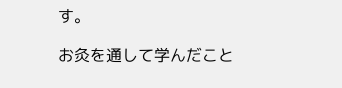す。

お灸を通して学んだこと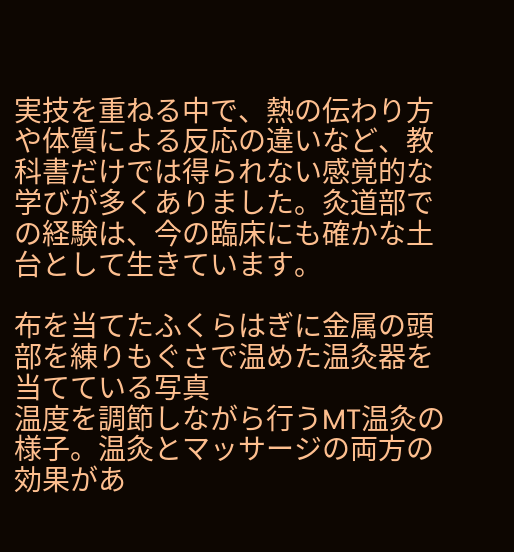実技を重ねる中で、熱の伝わり方や体質による反応の違いなど、教科書だけでは得られない感覚的な学びが多くありました。灸道部での経験は、今の臨床にも確かな土台として生きています。

布を当てたふくらはぎに金属の頭部を練りもぐさで温めた温灸器を当てている写真
温度を調節しながら行うMT温灸の様子。温灸とマッサージの両方の効果があ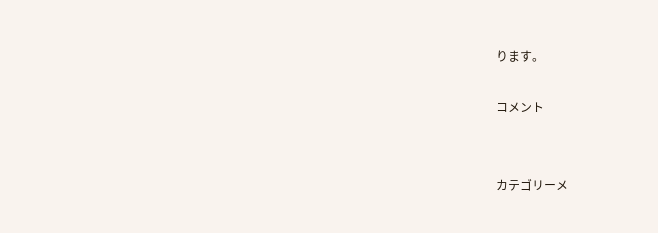ります。

コメント


カテゴリーメ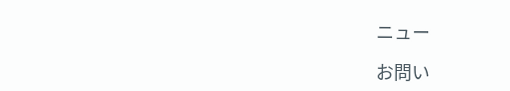ニュー

お問い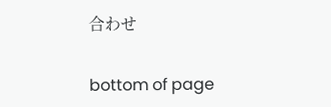合わせ

bottom of page